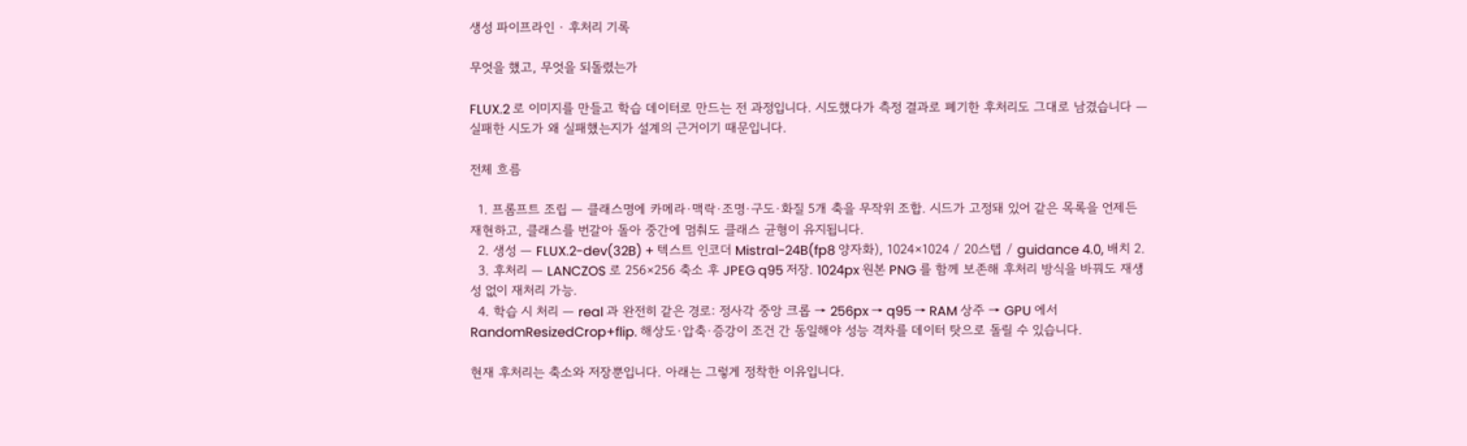생성 파이프라인 · 후처리 기록

무엇을 했고, 무엇을 되돌렸는가

FLUX.2 로 이미지를 만들고 학습 데이터로 만드는 전 과정입니다. 시도했다가 측정 결과로 폐기한 후처리도 그대로 남겼습니다 — 실패한 시도가 왜 실패했는지가 설계의 근거이기 때문입니다.

전체 흐름

  1. 프롬프트 조립 — 클래스명에 카메라·맥락·조명·구도·화질 5개 축을 무작위 조합. 시드가 고정돼 있어 같은 목록을 언제든 재현하고, 클래스를 번갈아 돌아 중간에 멈춰도 클래스 균형이 유지됩니다.
  2. 생성 — FLUX.2-dev(32B) + 텍스트 인코더 Mistral-24B(fp8 양자화), 1024×1024 / 20스텝 / guidance 4.0, 배치 2.
  3. 후처리 — LANCZOS 로 256×256 축소 후 JPEG q95 저장. 1024px 원본 PNG 를 함께 보존해 후처리 방식을 바꿔도 재생성 없이 재처리 가능.
  4. 학습 시 처리 — real 과 완전히 같은 경로: 정사각 중앙 크롭 → 256px → q95 → RAM 상주 → GPU 에서 RandomResizedCrop+flip. 해상도·압축·증강이 조건 간 동일해야 성능 격차를 데이터 탓으로 돌릴 수 있습니다.

현재 후처리는 축소와 저장뿐입니다. 아래는 그렇게 정착한 이유입니다.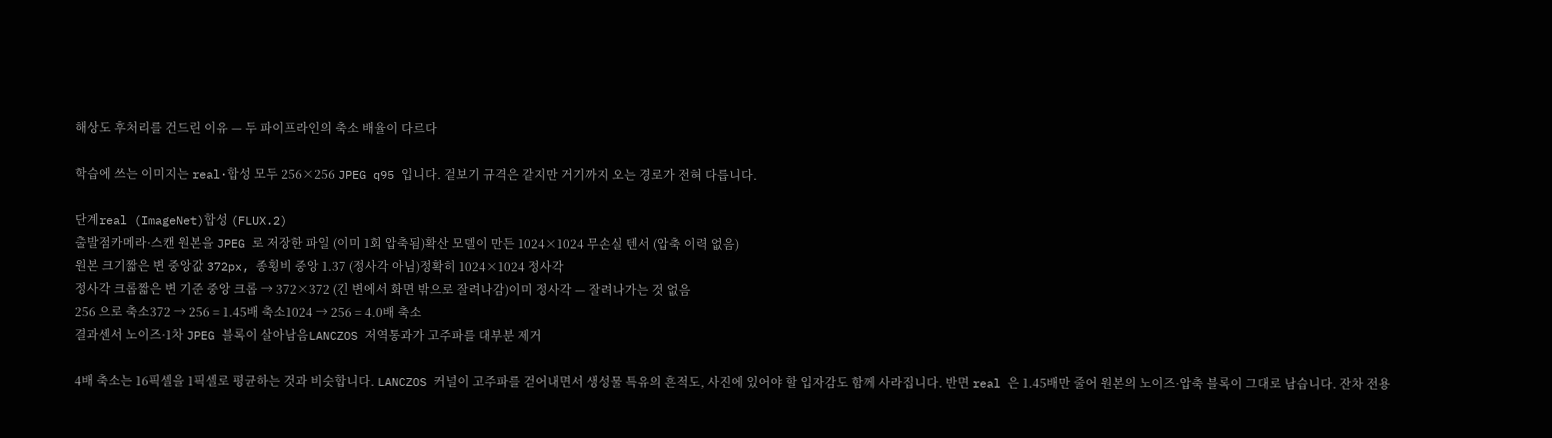해상도 후처리를 건드린 이유 — 두 파이프라인의 축소 배율이 다르다

학습에 쓰는 이미지는 real·합성 모두 256×256 JPEG q95 입니다. 겉보기 규격은 같지만 거기까지 오는 경로가 전혀 다릅니다.

단계real (ImageNet)합성 (FLUX.2)
출발점카메라·스캔 원본을 JPEG 로 저장한 파일 (이미 1회 압축됨)확산 모델이 만든 1024×1024 무손실 텐서 (압축 이력 없음)
원본 크기짧은 변 중앙값 372px, 종횡비 중앙 1.37 (정사각 아님)정확히 1024×1024 정사각
정사각 크롭짧은 변 기준 중앙 크롭 → 372×372 (긴 변에서 화면 밖으로 잘려나감)이미 정사각 — 잘려나가는 것 없음
256 으로 축소372 → 256 = 1.45배 축소1024 → 256 = 4.0배 축소
결과센서 노이즈·1차 JPEG 블록이 살아남음LANCZOS 저역통과가 고주파를 대부분 제거

4배 축소는 16픽셀을 1픽셀로 평균하는 것과 비슷합니다. LANCZOS 커널이 고주파를 걷어내면서 생성물 특유의 흔적도, 사진에 있어야 할 입자감도 함께 사라집니다. 반면 real 은 1.45배만 줄어 원본의 노이즈·압축 블록이 그대로 남습니다. 잔차 전용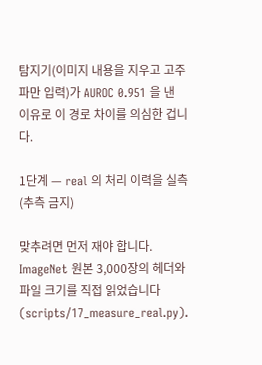탐지기(이미지 내용을 지우고 고주파만 입력)가 AUROC 0.951 을 낸 이유로 이 경로 차이를 의심한 겁니다.

1단계 — real 의 처리 이력을 실측 (추측 금지)

맞추려면 먼저 재야 합니다. ImageNet 원본 3,000장의 헤더와 파일 크기를 직접 읽었습니다 (scripts/17_measure_real.py).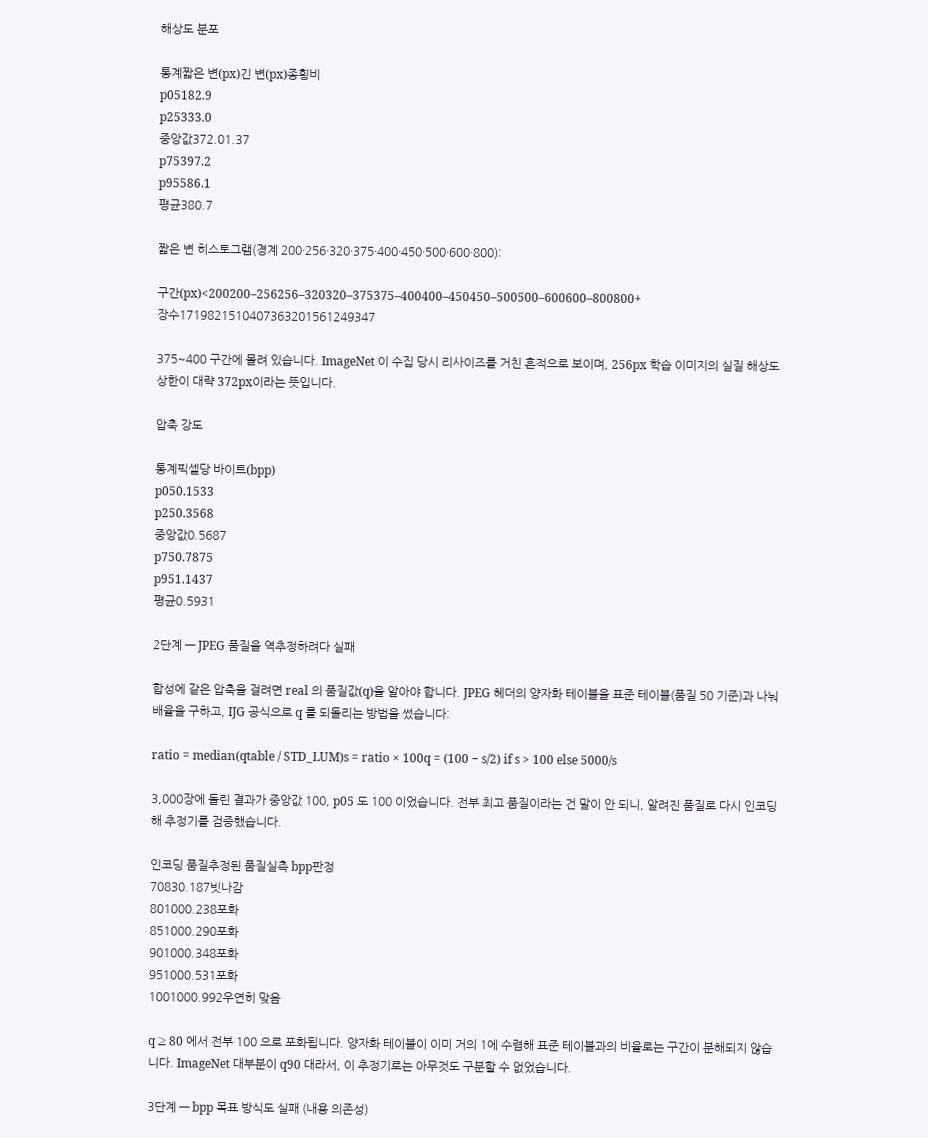해상도 분포

통계짧은 변(px)긴 변(px)종횡비
p05182.9
p25333.0
중앙값372.01.37
p75397.2
p95586.1
평균380.7

짧은 변 히스토그램(경계 200·256·320·375·400·450·500·600·800):

구간(px)<200200–256256–320320–375375–400400–450450–500500–600600–800800+
장수1719821510407363201561249347

375~400 구간에 몰려 있습니다. ImageNet 이 수집 당시 리사이즈를 거친 흔적으로 보이며, 256px 학습 이미지의 실질 해상도 상한이 대략 372px이라는 뜻입니다.

압축 강도

통계픽셀당 바이트(bpp)
p050.1533
p250.3568
중앙값0.5687
p750.7875
p951.1437
평균0.5931

2단계 — JPEG 품질을 역추정하려다 실패

합성에 같은 압축을 걸려면 real 의 품질값(q)을 알아야 합니다. JPEG 헤더의 양자화 테이블을 표준 테이블(품질 50 기준)과 나눠 배율을 구하고, IJG 공식으로 q 를 되돌리는 방법을 썼습니다:

ratio = median(qtable / STD_LUM)s = ratio × 100q = (100 − s/2) if s > 100 else 5000/s

3,000장에 돌린 결과가 중앙값 100, p05 도 100 이었습니다. 전부 최고 품질이라는 건 말이 안 되니, 알려진 품질로 다시 인코딩해 추정기를 검증했습니다.

인코딩 품질추정된 품질실측 bpp판정
70830.187빗나감
801000.238포화
851000.290포화
901000.348포화
951000.531포화
1001000.992우연히 맞음

q ≥ 80 에서 전부 100 으로 포화됩니다. 양자화 테이블이 이미 거의 1에 수렴해 표준 테이블과의 비율로는 구간이 분해되지 않습니다. ImageNet 대부분이 q90 대라서, 이 추정기로는 아무것도 구분할 수 없었습니다.

3단계 — bpp 목표 방식도 실패 (내용 의존성)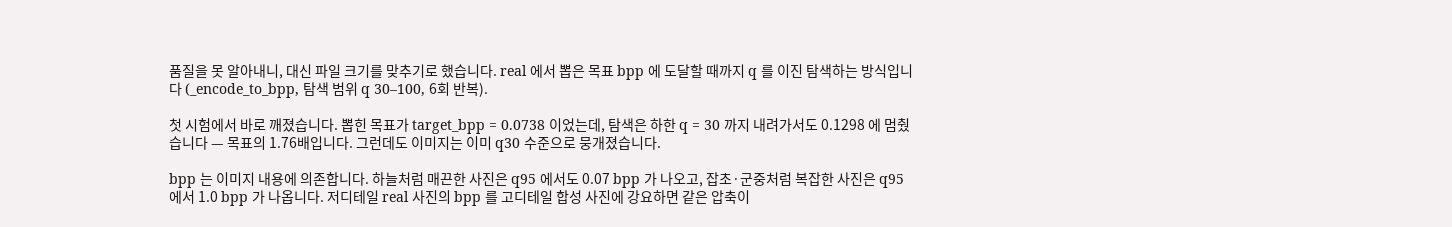품질을 못 알아내니, 대신 파일 크기를 맞추기로 했습니다. real 에서 뽑은 목표 bpp 에 도달할 때까지 q 를 이진 탐색하는 방식입니다 (_encode_to_bpp, 탐색 범위 q 30–100, 6회 반복).

첫 시험에서 바로 깨졌습니다. 뽑힌 목표가 target_bpp = 0.0738 이었는데, 탐색은 하한 q = 30 까지 내려가서도 0.1298 에 멈췄습니다 — 목표의 1.76배입니다. 그런데도 이미지는 이미 q30 수준으로 뭉개졌습니다.

bpp 는 이미지 내용에 의존합니다. 하늘처럼 매끈한 사진은 q95 에서도 0.07 bpp 가 나오고, 잡초·군중처럼 복잡한 사진은 q95 에서 1.0 bpp 가 나옵니다. 저디테일 real 사진의 bpp 를 고디테일 합성 사진에 강요하면 같은 압축이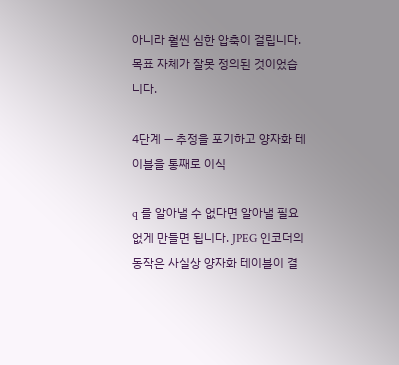아니라 훨씬 심한 압축이 걸립니다. 목표 자체가 잘못 정의된 것이었습니다.

4단계 — 추정을 포기하고 양자화 테이블을 통째로 이식

q 를 알아낼 수 없다면 알아낼 필요 없게 만들면 됩니다. JPEG 인코더의 동작은 사실상 양자화 테이블이 결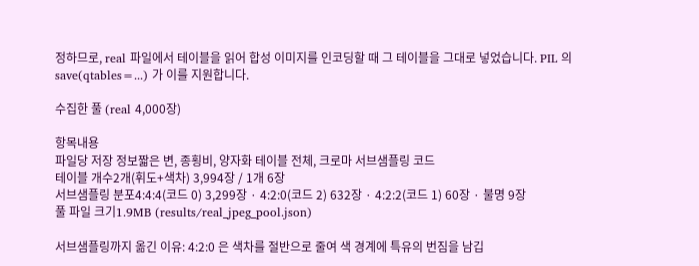정하므로, real 파일에서 테이블을 읽어 합성 이미지를 인코딩할 때 그 테이블을 그대로 넣었습니다. PIL 의 save(qtables=...) 가 이를 지원합니다.

수집한 풀 (real 4,000장)

항목내용
파일당 저장 정보짧은 변, 종횡비, 양자화 테이블 전체, 크로마 서브샘플링 코드
테이블 개수2개(휘도+색차) 3,994장 / 1개 6장
서브샘플링 분포4:4:4(코드 0) 3,299장 · 4:2:0(코드 2) 632장 · 4:2:2(코드 1) 60장 · 불명 9장
풀 파일 크기1.9MB (results/real_jpeg_pool.json)

서브샘플링까지 옮긴 이유: 4:2:0 은 색차를 절반으로 줄여 색 경계에 특유의 번짐을 남깁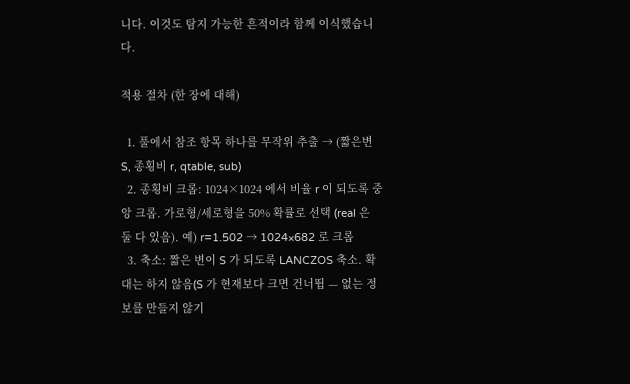니다. 이것도 탐지 가능한 흔적이라 함께 이식했습니다.

적용 절차 (한 장에 대해)

  1. 풀에서 참조 항목 하나를 무작위 추출 → (짧은변 S, 종횡비 r, qtable, sub)
  2. 종횡비 크롭: 1024×1024 에서 비율 r 이 되도록 중앙 크롭. 가로형/세로형을 50% 확률로 선택 (real 은 둘 다 있음). 예) r=1.502 → 1024×682 로 크롭
  3. 축소: 짧은 변이 S 가 되도록 LANCZOS 축소. 확대는 하지 않음(S 가 현재보다 크면 건너뜀 — 없는 정보를 만들지 않기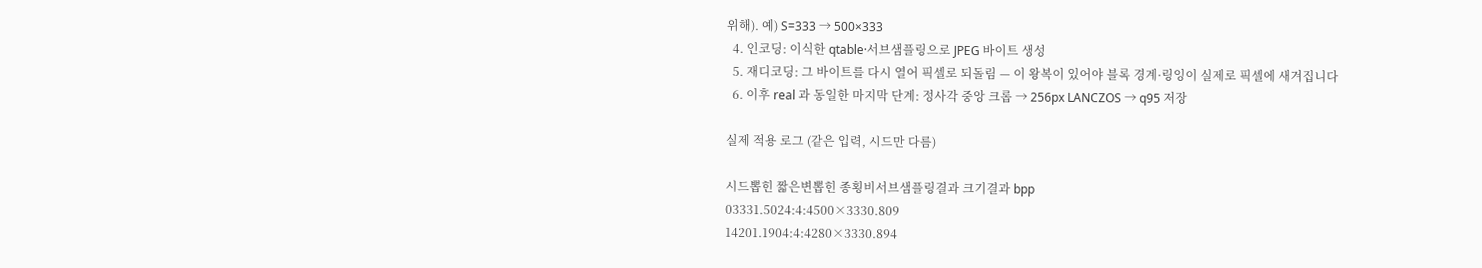위해). 예) S=333 → 500×333
  4. 인코딩: 이식한 qtable·서브샘플링으로 JPEG 바이트 생성
  5. 재디코딩: 그 바이트를 다시 열어 픽셀로 되돌림 — 이 왕복이 있어야 블록 경계·링잉이 실제로 픽셀에 새겨집니다
  6. 이후 real 과 동일한 마지막 단계: 정사각 중앙 크롭 → 256px LANCZOS → q95 저장

실제 적용 로그 (같은 입력, 시드만 다름)

시드뽑힌 짧은변뽑힌 종횡비서브샘플링결과 크기결과 bpp
03331.5024:4:4500×3330.809
14201.1904:4:4280×3330.894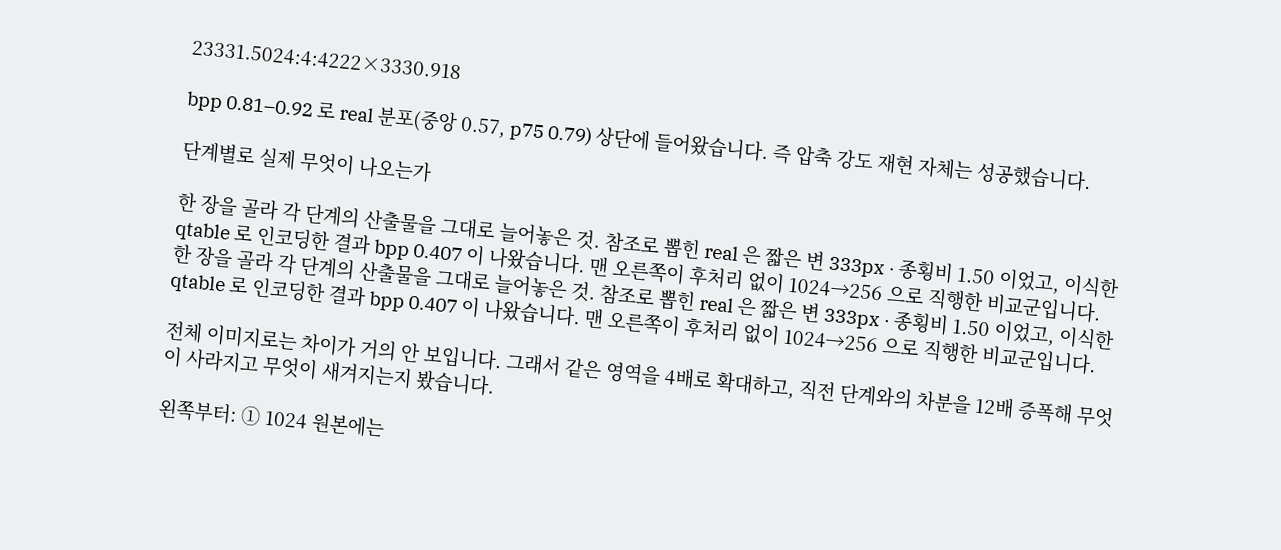23331.5024:4:4222×3330.918

bpp 0.81–0.92 로 real 분포(중앙 0.57, p75 0.79) 상단에 들어왔습니다. 즉 압축 강도 재현 자체는 성공했습니다.

단계별로 실제 무엇이 나오는가

한 장을 골라 각 단계의 산출물을 그대로 늘어놓은 것. 참조로 뽑힌 real 은 짧은 변 333px · 종횡비 1.50 이었고, 이식한 qtable 로 인코딩한 결과 bpp 0.407 이 나왔습니다. 맨 오른쪽이 후처리 없이 1024→256 으로 직행한 비교군입니다.
한 장을 골라 각 단계의 산출물을 그대로 늘어놓은 것. 참조로 뽑힌 real 은 짧은 변 333px · 종횡비 1.50 이었고, 이식한 qtable 로 인코딩한 결과 bpp 0.407 이 나왔습니다. 맨 오른쪽이 후처리 없이 1024→256 으로 직행한 비교군입니다.

전체 이미지로는 차이가 거의 안 보입니다. 그래서 같은 영역을 4배로 확대하고, 직전 단계와의 차분을 12배 증폭해 무엇이 사라지고 무엇이 새겨지는지 봤습니다.

왼쪽부터: ① 1024 원본에는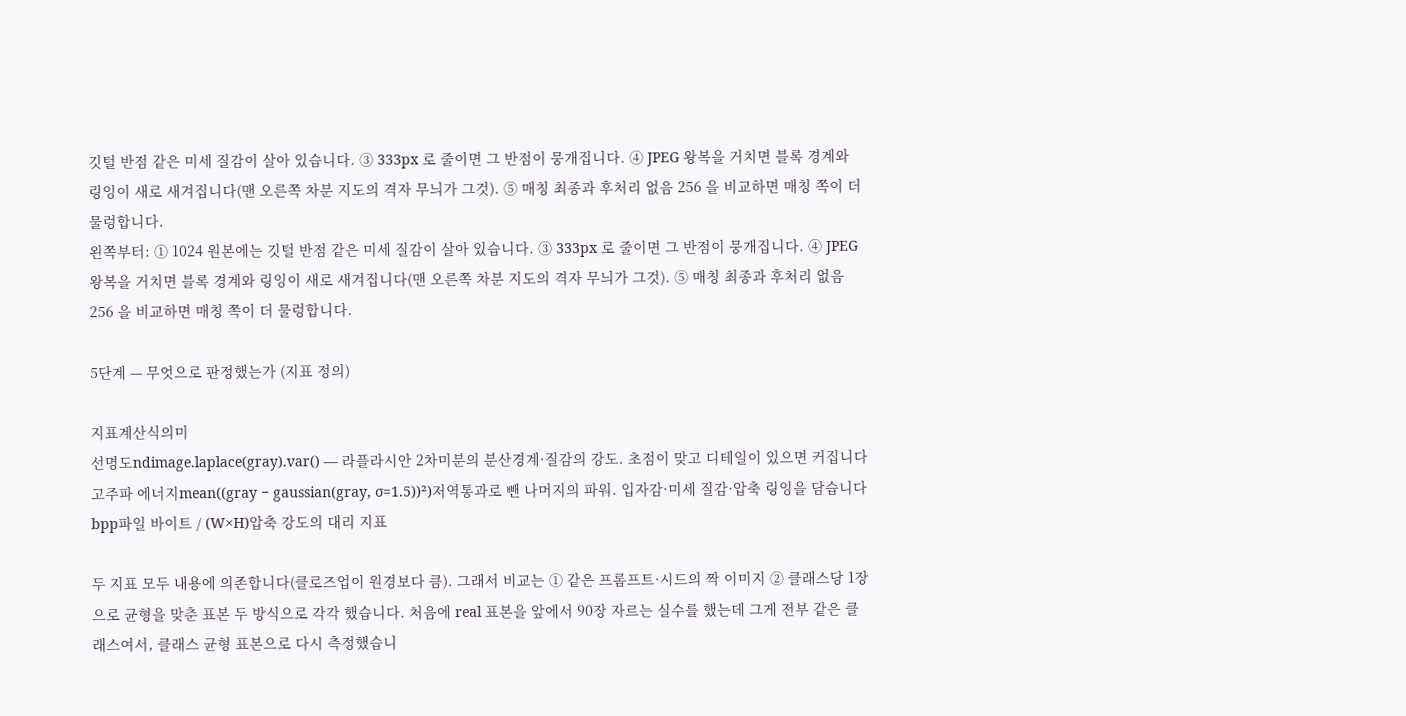깃털 반점 같은 미세 질감이 살아 있습니다. ③ 333px 로 줄이면 그 반점이 뭉개집니다. ④ JPEG 왕복을 거치면 블록 경계와 링잉이 새로 새겨집니다(맨 오른쪽 차분 지도의 격자 무늬가 그것). ⑤ 매칭 최종과 후처리 없음 256 을 비교하면 매칭 쪽이 더 물렁합니다.
왼쪽부터: ① 1024 원본에는 깃털 반점 같은 미세 질감이 살아 있습니다. ③ 333px 로 줄이면 그 반점이 뭉개집니다. ④ JPEG 왕복을 거치면 블록 경계와 링잉이 새로 새겨집니다(맨 오른쪽 차분 지도의 격자 무늬가 그것). ⑤ 매칭 최종과 후처리 없음 256 을 비교하면 매칭 쪽이 더 물렁합니다.

5단계 — 무엇으로 판정했는가 (지표 정의)

지표계산식의미
선명도ndimage.laplace(gray).var() — 라플라시안 2차미분의 분산경계·질감의 강도. 초점이 맞고 디테일이 있으면 커집니다
고주파 에너지mean((gray − gaussian(gray, σ=1.5))²)저역통과로 뺀 나머지의 파워. 입자감·미세 질감·압축 링잉을 담습니다
bpp파일 바이트 / (W×H)압축 강도의 대리 지표

두 지표 모두 내용에 의존합니다(클로즈업이 원경보다 큼). 그래서 비교는 ① 같은 프롬프트·시드의 짝 이미지 ② 클래스당 1장으로 균형을 맞춘 표본 두 방식으로 각각 했습니다. 처음에 real 표본을 앞에서 90장 자르는 실수를 했는데 그게 전부 같은 클래스여서, 클래스 균형 표본으로 다시 측정했습니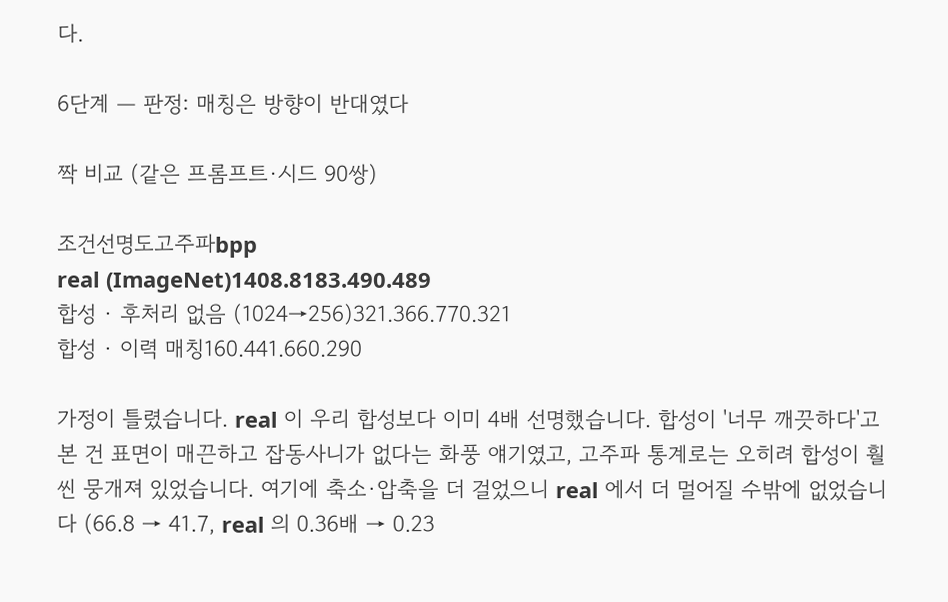다.

6단계 — 판정: 매칭은 방향이 반대였다

짝 비교 (같은 프롬프트·시드 90쌍)

조건선명도고주파bpp
real (ImageNet)1408.8183.490.489
합성 · 후처리 없음 (1024→256)321.366.770.321
합성 · 이력 매칭160.441.660.290

가정이 틀렸습니다. real 이 우리 합성보다 이미 4배 선명했습니다. 합성이 '너무 깨끗하다'고 본 건 표면이 매끈하고 잡동사니가 없다는 화풍 얘기였고, 고주파 통계로는 오히려 합성이 훨씬 뭉개져 있었습니다. 여기에 축소·압축을 더 걸었으니 real 에서 더 멀어질 수밖에 없었습니다 (66.8 → 41.7, real 의 0.36배 → 0.23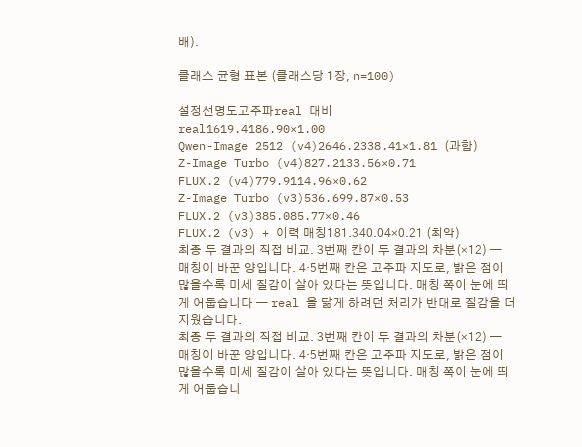배).

클래스 균형 표본 (클래스당 1장, n=100)

설정선명도고주파real 대비
real1619.4186.90×1.00
Qwen-Image 2512 (v4)2646.2338.41×1.81 (과함)
Z-Image Turbo (v4)827.2133.56×0.71
FLUX.2 (v4)779.9114.96×0.62
Z-Image Turbo (v3)536.699.87×0.53
FLUX.2 (v3)385.085.77×0.46
FLUX.2 (v3) + 이력 매칭181.340.04×0.21 (최악)
최종 두 결과의 직접 비교. 3번째 칸이 두 결과의 차분(×12) — 매칭이 바꾼 양입니다. 4·5번째 칸은 고주파 지도로, 밝은 점이 많을수록 미세 질감이 살아 있다는 뜻입니다. 매칭 쪽이 눈에 띄게 어둡습니다 — real 을 닮게 하려던 처리가 반대로 질감을 더 지웠습니다.
최종 두 결과의 직접 비교. 3번째 칸이 두 결과의 차분(×12) — 매칭이 바꾼 양입니다. 4·5번째 칸은 고주파 지도로, 밝은 점이 많을수록 미세 질감이 살아 있다는 뜻입니다. 매칭 쪽이 눈에 띄게 어둡습니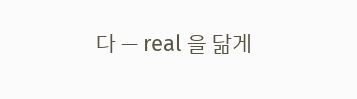다 — real 을 닮게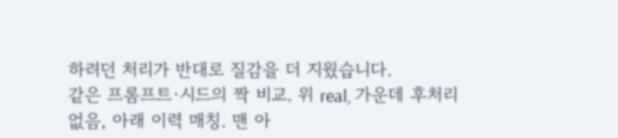하려던 처리가 반대로 질감을 더 지웠습니다.
같은 프롬프트·시드의 짝 비교. 위 real, 가운데 후처리 없음, 아래 이력 매칭. 맨 아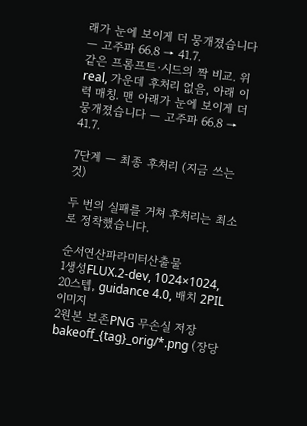래가 눈에 보이게 더 뭉개졌습니다 — 고주파 66.8 → 41.7.
같은 프롬프트·시드의 짝 비교. 위 real, 가운데 후처리 없음, 아래 이력 매칭. 맨 아래가 눈에 보이게 더 뭉개졌습니다 — 고주파 66.8 → 41.7.

7단계 — 최종 후처리 (지금 쓰는 것)

두 번의 실패를 거쳐 후처리는 최소로 정착했습니다.

순서연산파라미터산출물
1생성FLUX.2-dev, 1024×1024, 20스텝, guidance 4.0, 배치 2PIL 이미지
2원본 보존PNG 무손실 저장bakeoff_{tag}_orig/*.png (장당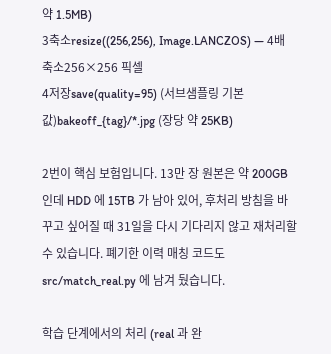약 1.5MB)
3축소resize((256,256), Image.LANCZOS) — 4배 축소256×256 픽셀
4저장save(quality=95) (서브샘플링 기본값)bakeoff_{tag}/*.jpg (장당 약 25KB)

2번이 핵심 보험입니다. 13만 장 원본은 약 200GB 인데 HDD 에 15TB 가 남아 있어, 후처리 방침을 바꾸고 싶어질 때 31일을 다시 기다리지 않고 재처리할 수 있습니다. 폐기한 이력 매칭 코드도 src/match_real.py 에 남겨 뒀습니다.

학습 단계에서의 처리 (real 과 완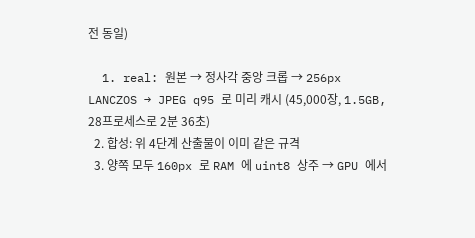전 동일)

  1. real: 원본 → 정사각 중앙 크롭 → 256px LANCZOS → JPEG q95 로 미리 캐시 (45,000장, 1.5GB, 28프로세스로 2분 36초)
  2. 합성: 위 4단계 산출물이 이미 같은 규격
  3. 양쪽 모두 160px 로 RAM 에 uint8 상주 → GPU 에서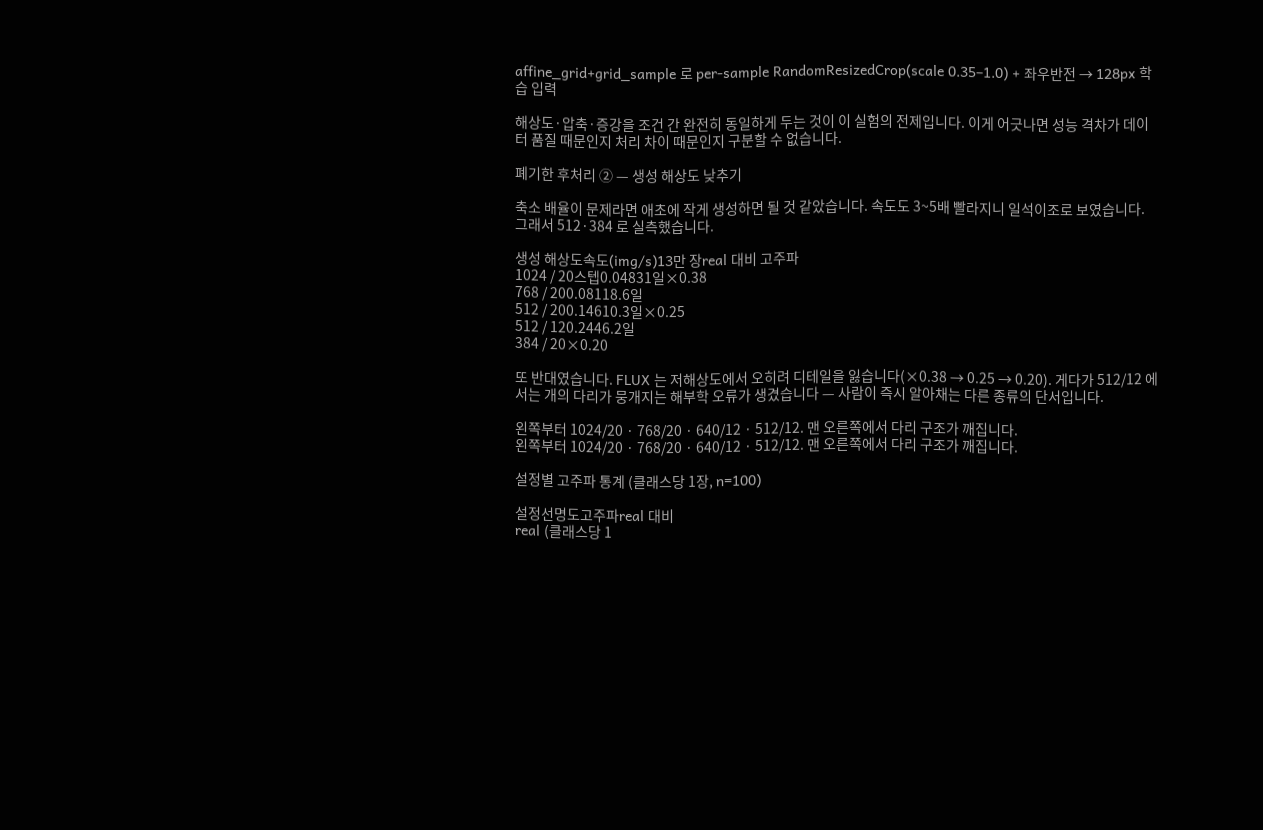affine_grid+grid_sample 로 per-sample RandomResizedCrop(scale 0.35–1.0) + 좌우반전 → 128px 학습 입력

해상도·압축·증강을 조건 간 완전히 동일하게 두는 것이 이 실험의 전제입니다. 이게 어긋나면 성능 격차가 데이터 품질 때문인지 처리 차이 때문인지 구분할 수 없습니다.

폐기한 후처리 ② — 생성 해상도 낮추기

축소 배율이 문제라면 애초에 작게 생성하면 될 것 같았습니다. 속도도 3~5배 빨라지니 일석이조로 보였습니다. 그래서 512·384 로 실측했습니다.

생성 해상도속도(img/s)13만 장real 대비 고주파
1024 / 20스텝0.04831일×0.38
768 / 200.08118.6일
512 / 200.14610.3일×0.25
512 / 120.2446.2일
384 / 20×0.20

또 반대였습니다. FLUX 는 저해상도에서 오히려 디테일을 잃습니다(×0.38 → 0.25 → 0.20). 게다가 512/12 에서는 개의 다리가 뭉개지는 해부학 오류가 생겼습니다 — 사람이 즉시 알아채는 다른 종류의 단서입니다.

왼쪽부터 1024/20 · 768/20 · 640/12 · 512/12. 맨 오른쪽에서 다리 구조가 깨집니다.
왼쪽부터 1024/20 · 768/20 · 640/12 · 512/12. 맨 오른쪽에서 다리 구조가 깨집니다.

설정별 고주파 통계 (클래스당 1장, n=100)

설정선명도고주파real 대비
real (클래스당 1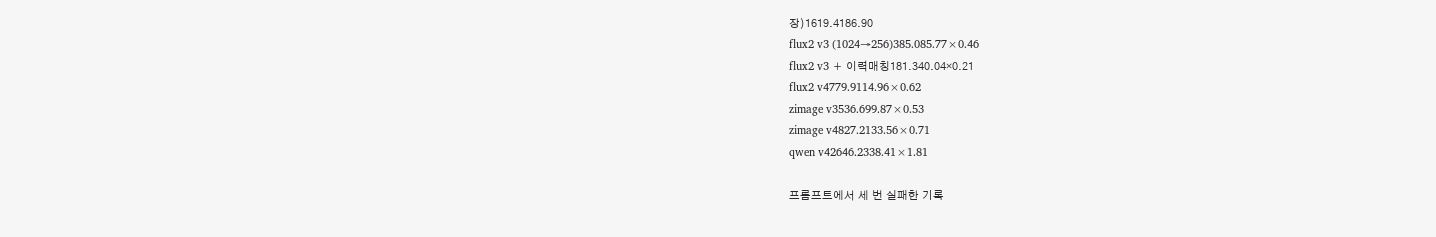장)1619.4186.90
flux2 v3 (1024→256)385.085.77×0.46
flux2 v3 + 이력매칭181.340.04×0.21
flux2 v4779.9114.96×0.62
zimage v3536.699.87×0.53
zimage v4827.2133.56×0.71
qwen v42646.2338.41×1.81

프롬프트에서 세 번 실패한 기록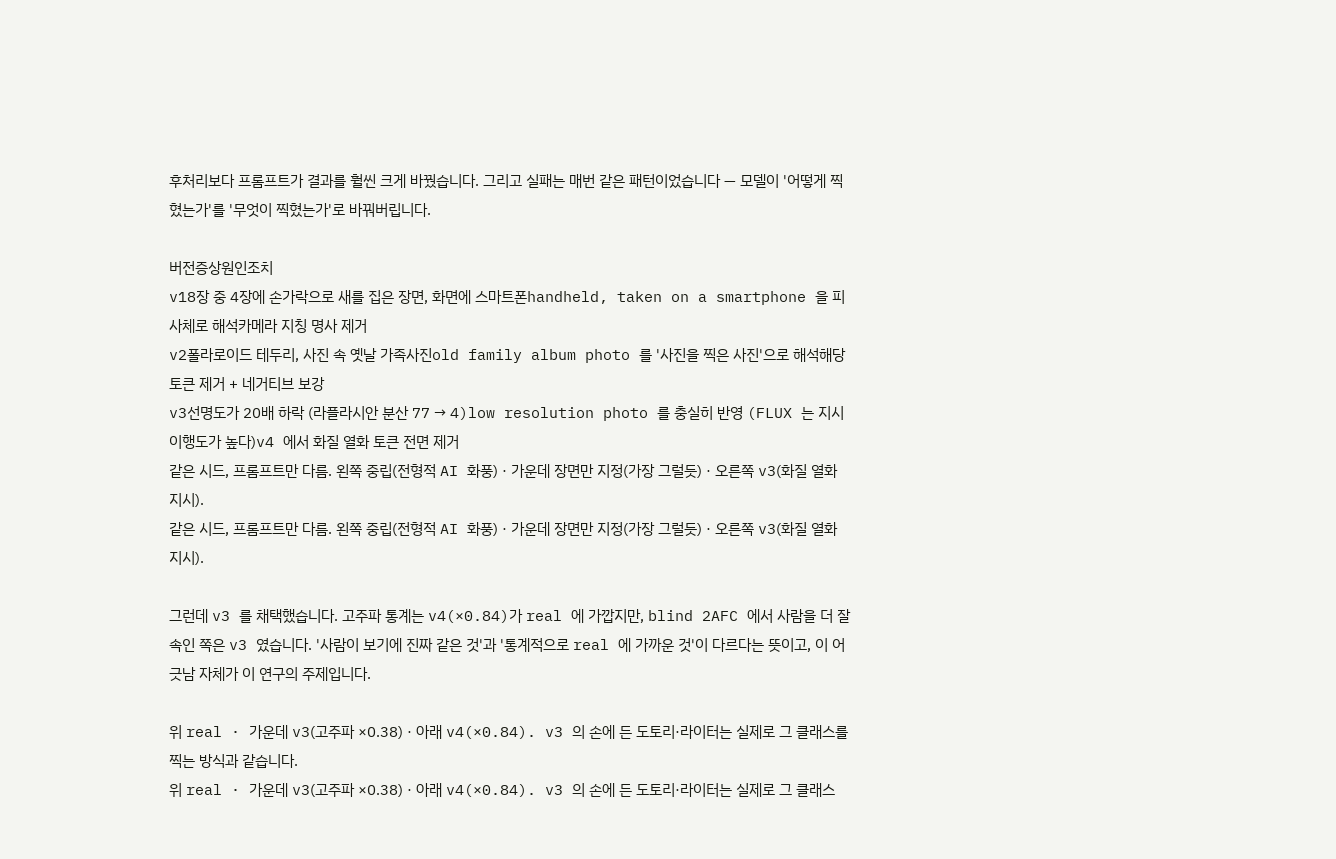후처리보다 프롬프트가 결과를 훨씬 크게 바꿨습니다. 그리고 실패는 매번 같은 패턴이었습니다 — 모델이 '어떻게 찍혔는가'를 '무엇이 찍혔는가'로 바꿔버립니다.

버전증상원인조치
v18장 중 4장에 손가락으로 새를 집은 장면, 화면에 스마트폰handheld, taken on a smartphone 을 피사체로 해석카메라 지칭 명사 제거
v2폴라로이드 테두리, 사진 속 옛날 가족사진old family album photo 를 '사진을 찍은 사진'으로 해석해당 토큰 제거 + 네거티브 보강
v3선명도가 20배 하락 (라플라시안 분산 77 → 4)low resolution photo 를 충실히 반영 (FLUX 는 지시 이행도가 높다)v4 에서 화질 열화 토큰 전면 제거
같은 시드, 프롬프트만 다름. 왼쪽 중립(전형적 AI 화풍) · 가운데 장면만 지정(가장 그럴듯) · 오른쪽 v3(화질 열화 지시).
같은 시드, 프롬프트만 다름. 왼쪽 중립(전형적 AI 화풍) · 가운데 장면만 지정(가장 그럴듯) · 오른쪽 v3(화질 열화 지시).

그런데 v3 를 채택했습니다. 고주파 통계는 v4(×0.84)가 real 에 가깝지만, blind 2AFC 에서 사람을 더 잘 속인 쪽은 v3 였습니다. '사람이 보기에 진짜 같은 것'과 '통계적으로 real 에 가까운 것'이 다르다는 뜻이고, 이 어긋남 자체가 이 연구의 주제입니다.

위 real · 가운데 v3(고주파 ×0.38) · 아래 v4(×0.84). v3 의 손에 든 도토리·라이터는 실제로 그 클래스를 찍는 방식과 같습니다.
위 real · 가운데 v3(고주파 ×0.38) · 아래 v4(×0.84). v3 의 손에 든 도토리·라이터는 실제로 그 클래스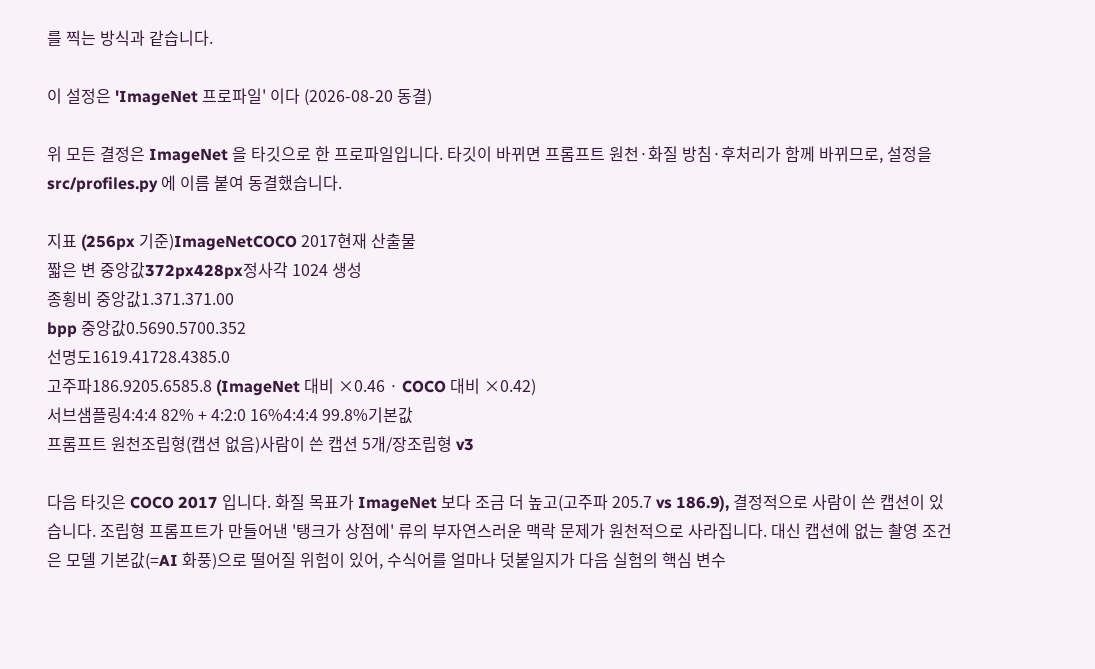를 찍는 방식과 같습니다.

이 설정은 'ImageNet 프로파일' 이다 (2026-08-20 동결)

위 모든 결정은 ImageNet 을 타깃으로 한 프로파일입니다. 타깃이 바뀌면 프롬프트 원천·화질 방침·후처리가 함께 바뀌므로, 설정을 src/profiles.py 에 이름 붙여 동결했습니다.

지표 (256px 기준)ImageNetCOCO 2017현재 산출물
짧은 변 중앙값372px428px정사각 1024 생성
종횡비 중앙값1.371.371.00
bpp 중앙값0.5690.5700.352
선명도1619.41728.4385.0
고주파186.9205.6585.8 (ImageNet 대비 ×0.46 · COCO 대비 ×0.42)
서브샘플링4:4:4 82% + 4:2:0 16%4:4:4 99.8%기본값
프롬프트 원천조립형(캡션 없음)사람이 쓴 캡션 5개/장조립형 v3

다음 타깃은 COCO 2017 입니다. 화질 목표가 ImageNet 보다 조금 더 높고(고주파 205.7 vs 186.9), 결정적으로 사람이 쓴 캡션이 있습니다. 조립형 프롬프트가 만들어낸 '탱크가 상점에' 류의 부자연스러운 맥락 문제가 원천적으로 사라집니다. 대신 캡션에 없는 촬영 조건은 모델 기본값(=AI 화풍)으로 떨어질 위험이 있어, 수식어를 얼마나 덧붙일지가 다음 실험의 핵심 변수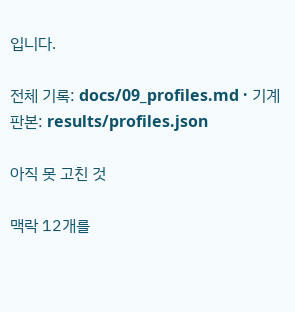입니다.

전체 기록: docs/09_profiles.md · 기계 판본: results/profiles.json

아직 못 고친 것

맥락 12개를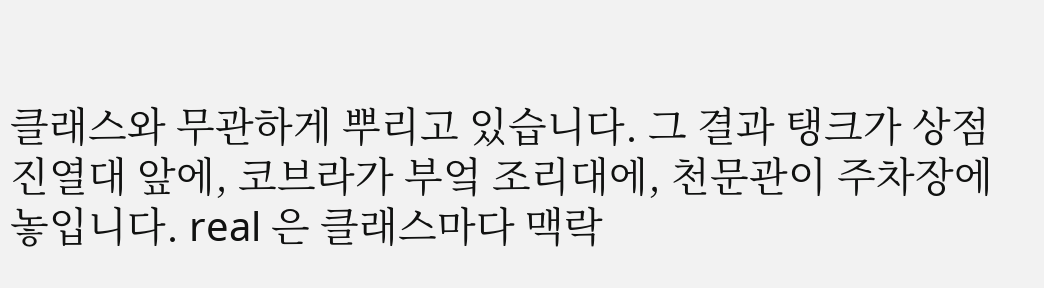클래스와 무관하게 뿌리고 있습니다. 그 결과 탱크가 상점 진열대 앞에, 코브라가 부엌 조리대에, 천문관이 주차장에 놓입니다. real 은 클래스마다 맥락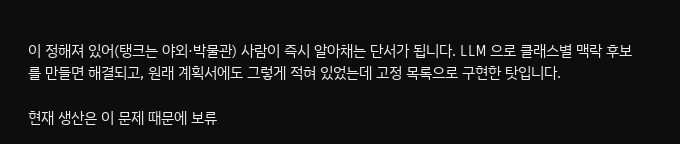이 정해져 있어(탱크는 야외·박물관) 사람이 즉시 알아채는 단서가 됩니다. LLM 으로 클래스별 맥락 후보를 만들면 해결되고, 원래 계획서에도 그렇게 적혀 있었는데 고정 목록으로 구현한 탓입니다.

현재 생산은 이 문제 때문에 보류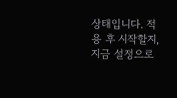상태입니다. 적용 후 시작할지, 지금 설정으로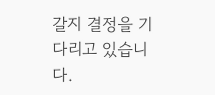갈지 결정을 기다리고 있습니다.